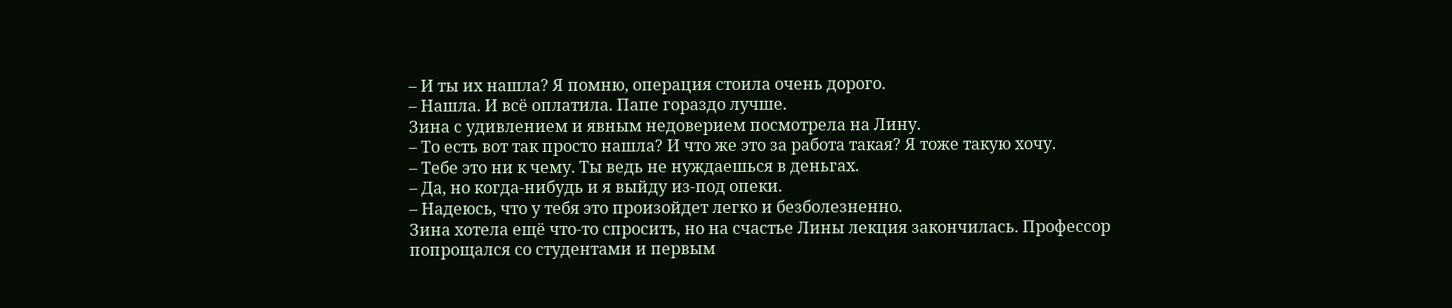– И ты их нашла? Я помню, операция стоила очень дорого.
– Нашла. И всё оплатила. Папе гораздо лучше.
Зина с удивлением и явным недоверием посмотрела на Лину.
– То есть вот так просто нашла? И что же это за работа такая? Я тоже такую хочу.
– Тебе это ни к чему. Ты ведь не нуждаешься в деньгах.
– Да, но когда-нибудь и я выйду из-под опеки.
– Надеюсь, что у тебя это произойдет легко и безболезненно.
Зина хотела ещё что-то спросить, но на счастье Лины лекция закончилась. Профессор попрощался со студентами и первым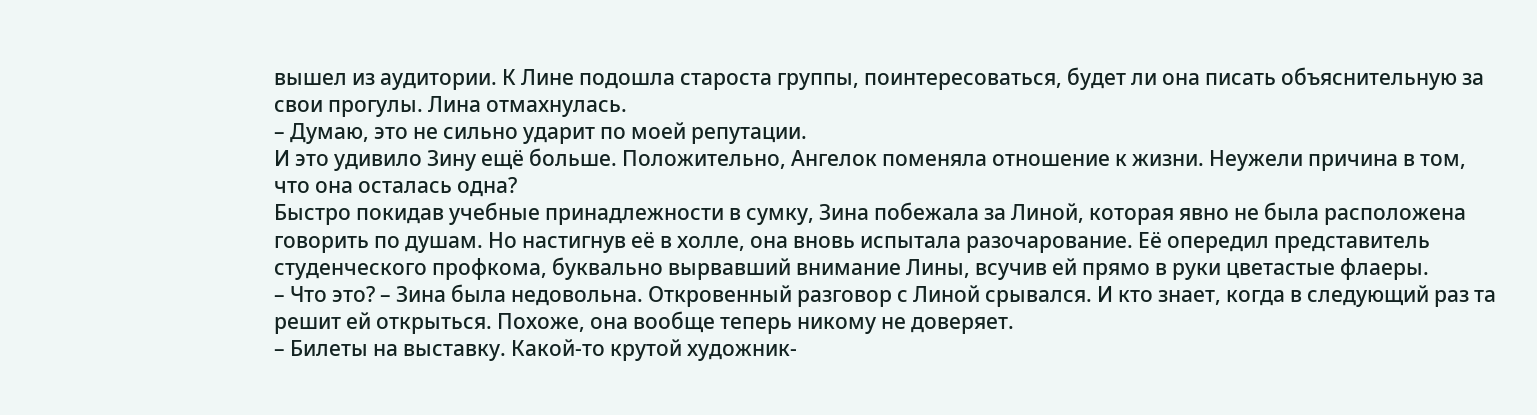вышел из аудитории. К Лине подошла староста группы, поинтересоваться, будет ли она писать объяснительную за свои прогулы. Лина отмахнулась.
– Думаю, это не сильно ударит по моей репутации.
И это удивило Зину ещё больше. Положительно, Ангелок поменяла отношение к жизни. Неужели причина в том, что она осталась одна?
Быстро покидав учебные принадлежности в сумку, Зина побежала за Линой, которая явно не была расположена говорить по душам. Но настигнув её в холле, она вновь испытала разочарование. Её опередил представитель студенческого профкома, буквально вырвавший внимание Лины, всучив ей прямо в руки цветастые флаеры.
– Что это? – Зина была недовольна. Откровенный разговор с Линой срывался. И кто знает, когда в следующий раз та решит ей открыться. Похоже, она вообще теперь никому не доверяет.
– Билеты на выставку. Какой-то крутой художник-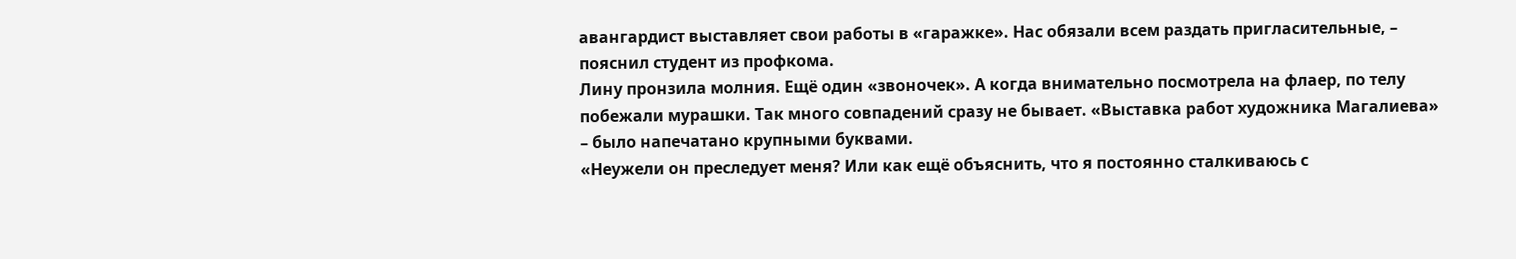авангардист выставляет свои работы в «гаражке». Нас обязали всем раздать пригласительные, – пояснил студент из профкома.
Лину пронзила молния. Ещё один «звоночек». А когда внимательно посмотрела на флаер, по телу побежали мурашки. Так много совпадений сразу не бывает. «Выставка работ художника Магалиева» – было напечатано крупными буквами.
«Неужели он преследует меня? Или как ещё объяснить, что я постоянно сталкиваюсь с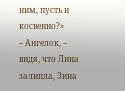ним, пусть и косвенно?»
– Ангелок, – видя, что Лина залипла, Зина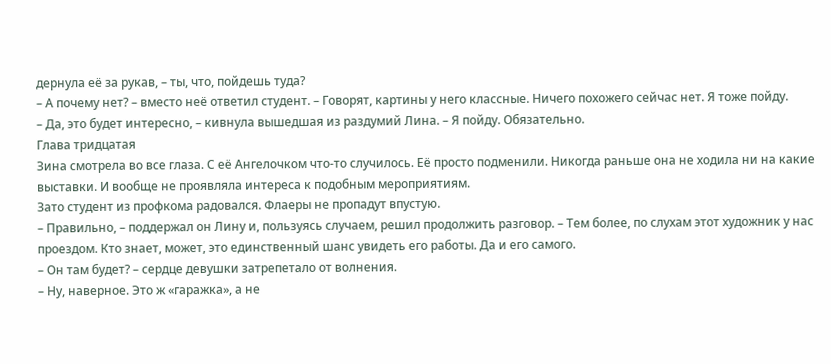дернула её за рукав, – ты, что, пойдешь туда?
– А почему нет? – вместо неё ответил студент. – Говорят, картины у него классные. Ничего похожего сейчас нет. Я тоже пойду.
– Да, это будет интересно, – кивнула вышедшая из раздумий Лина. – Я пойду. Обязательно.
Глава тридцатая
Зина смотрела во все глаза. С её Ангелочком что-то случилось. Её просто подменили. Никогда раньше она не ходила ни на какие выставки. И вообще не проявляла интереса к подобным мероприятиям.
Зато студент из профкома радовался. Флаеры не пропадут впустую.
– Правильно, – поддержал он Лину и, пользуясь случаем, решил продолжить разговор. – Тем более, по слухам этот художник у нас проездом. Кто знает, может, это единственный шанс увидеть его работы. Да и его самого.
– Он там будет? – сердце девушки затрепетало от волнения.
– Ну, наверное. Это ж «гаражка», а не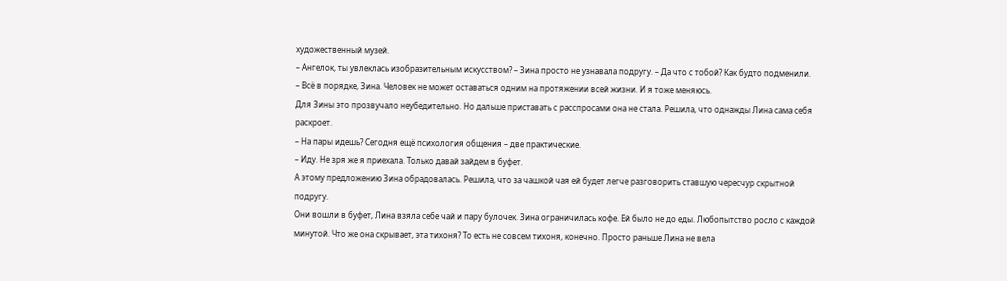художественный музей.
– Ангелок, ты увлеклась изобразительным искусством? – Зина просто не узнавала подругу. – Да что с тобой? Как будто подменили.
– Всё в порядке, Зина. Человек не может оставаться одним на протяжении всей жизни. И я тоже меняюсь.
Для Зины это прозвучало неубедительно. Но дальше приставать с расспросами она не стала. Решила, что однажды Лина сама себя раскроет.
– На пары идешь? Сегодня ещё психология общения – две практические.
– Иду. Не зря же я приехала. Только давай зайдем в буфет.
А этому предложению Зина обрадовалась. Решила, что за чашкой чая ей будет легче разговорить ставшую чересчур скрытной подругу.
Они вошли в буфет, Лина взяла себе чай и пару булочек. Зина ограничилась кофе. Ей было не до еды. Любопытство росло с каждой минутой. Что же она скрывает, эта тихоня? То есть не совсем тихоня, конечно. Просто раньше Лина не вела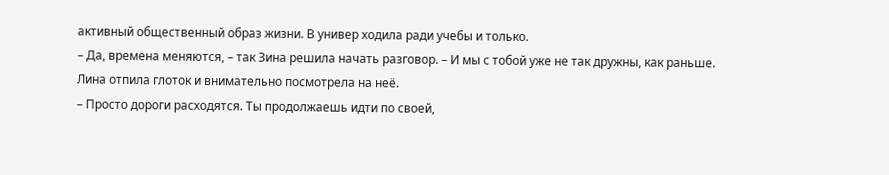активный общественный образ жизни. В универ ходила ради учебы и только.
– Да, времена меняются, – так Зина решила начать разговор. – И мы с тобой уже не так дружны, как раньше.
Лина отпила глоток и внимательно посмотрела на неё.
– Просто дороги расходятся. Ты продолжаешь идти по своей,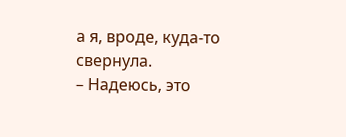а я, вроде, куда-то свернула.
– Надеюсь, это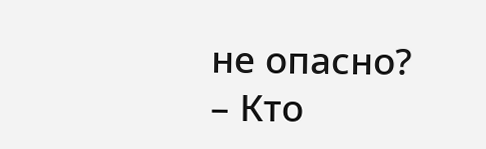не опасно?
– Кто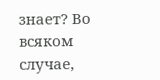знает? Во всяком случае,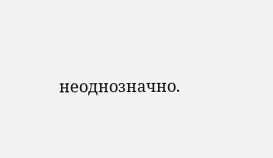неоднозначно.